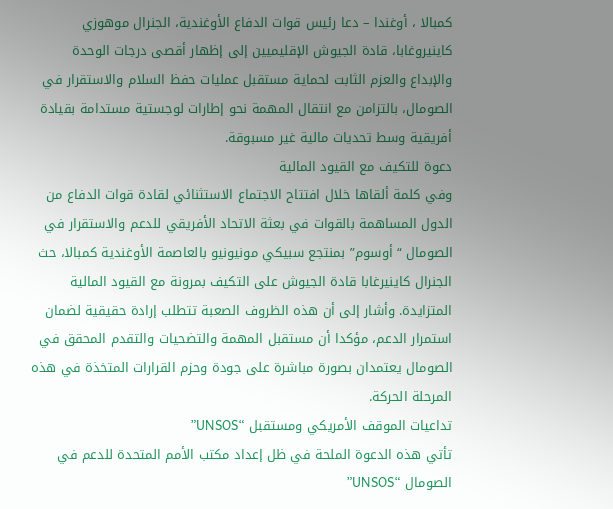كمبالا ، أوغندا – دعا رئيس قوات الدفاع الأوغندية، الجنرال موهوزي كاينيروغابا، قادة الجيوش الإقليميين إلى إظهار أقصى درجات الوحدة والإبداع والعزم الثابت لحماية مستقبل عمليات حفظ السلام والاستقرار في الصومال، بالتزامن مع انتقال المهمة نحو إطارات لوجستية مستدامة بقيادة أفريقية وسط تحديات مالية غير مسبوقة.
دعوة للتكيف مع القيود المالية
وفي كلمة ألقاها خلال افتتاح الاجتماع الاستثنائي لقادة قوات الدفاع من الدول المساهمة بالقوات في بعثة الاتحاد الأفريقي للدعم والاستقرار في الصومال “أوسوم” بمنتجع سبيكي مونيونيو بالعاصمة الأوغندية كمبالا، حث الجنرال كاينيرغابا قادة الجيوش على التكيف بمرونة مع القيود المالية المتزايدة. وأشار إلى أن هذه الظروف الصعبة تتطلب إرادة حقيقية لضمان استمرار الدعم، مؤكدا أن مستقبل المهمة والتضحيات والتقدم المحقق في الصومال يعتمدان بصورة مباشرة على جودة وحزم القرارات المتخذة في هذه المرحلة الحركة.
تداعيات الموقف الأمريكي ومستقبل “UNSOS”
تأتي هذه الدعوة الملحة في ظل إعداد مكتب الأمم المتحدة للدعم في الصومال “UNSOS”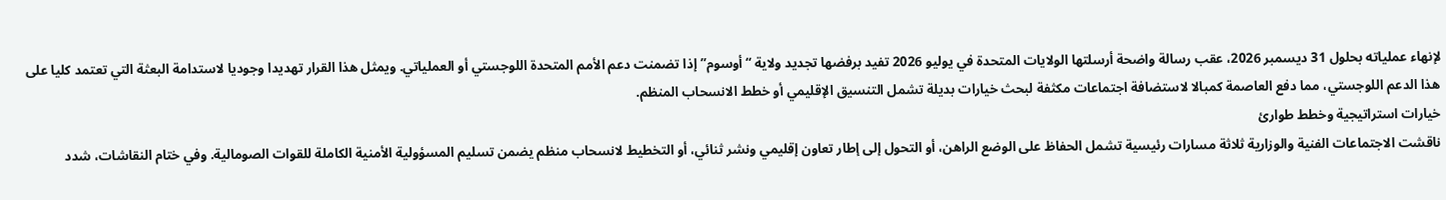لإنهاء عملياته بحلول 31 ديسمبر 2026، عقب رسالة واضحة أرسلتها الولايات المتحدة في يوليو 2026 تفيد برفضها تجديد ولاية “أوسوم” إذا تضمنت دعم الأمم المتحدة اللوجستي أو العملياتي. ويمثل هذا القرار تهديدا وجوديا لاستدامة البعثة التي تعتمد كليا على هذا الدعم اللوجستي، مما دفع العاصمة كمبالا لاستضافة اجتماعات مكثفة لبحث خيارات بديلة تشمل التنسيق الإقليمي أو خطط الانسحاب المنظم.
خيارات استراتيجية وخطط طوارئ
ناقشت الاجتماعات الفنية والوزارية ثلاثة مسارات رئيسية تشمل الحفاظ على الوضع الراهن، أو التحول إلى إطار تعاون إقليمي ونشر ثنائي، أو التخطيط لانسحاب منظم يضمن تسليم المسؤولية الأمنية الكاملة للقوات الصومالية. وفي ختام النقاشات، شدد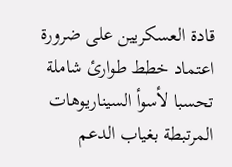قادة العسكريين على ضرورة اعتماد خطط طوارئ شاملة تحسبا لأسوأ السيناريوهات المرتبطة بغياب الدعم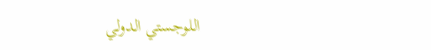اللوجستي الدولي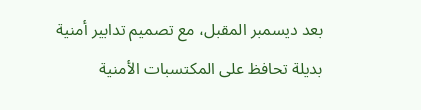بعد ديسمبر المقبل، مع تصميم تدابير أمنية بديلة تحافظ على المكتسبات الأمنية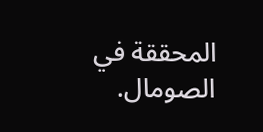المحققة في الصومال.